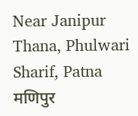Near Janipur Thana, Phulwari Sharif, Patna
मणिपुर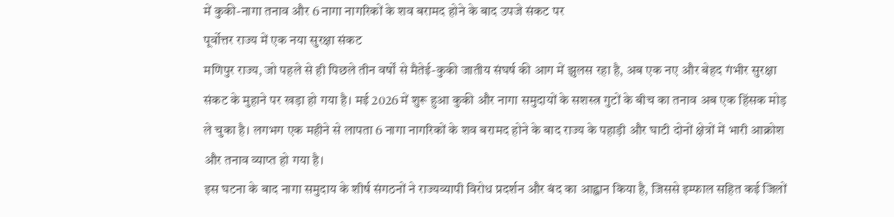में कुकी-नागा तनाव और 6 नागा नागरिकों के शव बरामद होने के बाद उपजे संकट पर
पूर्वोत्तर राज्य में एक नया सुरक्षा संकट
मणिपुर राज्य, जो पहले से ही पिछले तीन वर्षों से मैतेई-कुकी जातीय संघर्ष की आग में झुलस रहा है, अब एक नए और बेहद गंभीर सुरक्षा संकट के मुहाने पर खड़ा हो गया है। मई 2026 में शुरू हुआ कुकी और नागा समुदायों के सशस्त्र गुटों के बीच का तनाव अब एक हिंसक मोड़ ले चुका है। लगभग एक महीने से लापता 6 नागा नागरिकों के शव बरामद होने के बाद राज्य के पहाड़ी और घाटी दोनों क्षेत्रों में भारी आक्रोश और तनाव व्याप्त हो गया है।
इस घटना के बाद नागा समुदाय के शीर्ष संगठनों ने राज्यव्यापी विरोध प्रदर्शन और बंद का आह्वान किया है, जिससे इम्फाल सहित कई जिलों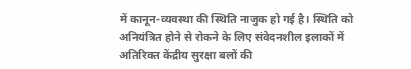में कानून-व्यवस्था की स्थिति नाजुक हो गई है। स्थिति को अनियंत्रित होने से रोकने के लिए संवेदनशील इलाकों में अतिरिक्त केंद्रीय सुरक्षा बलों की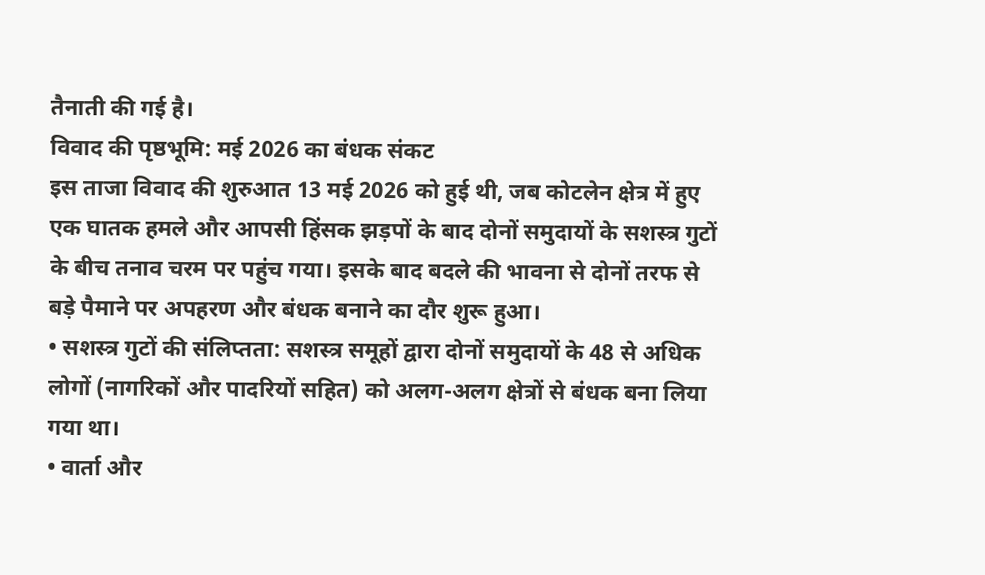तैनाती की गई है।
विवाद की पृष्ठभूमि: मई 2026 का बंधक संकट
इस ताजा विवाद की शुरुआत 13 मई 2026 को हुई थी, जब कोटलेन क्षेत्र में हुए एक घातक हमले और आपसी हिंसक झड़पों के बाद दोनों समुदायों के सशस्त्र गुटों के बीच तनाव चरम पर पहुंच गया। इसके बाद बदले की भावना से दोनों तरफ से बड़े पैमाने पर अपहरण और बंधक बनाने का दौर शुरू हुआ।
• सशस्त्र गुटों की संलिप्तता: सशस्त्र समूहों द्वारा दोनों समुदायों के 48 से अधिक लोगों (नागरिकों और पादरियों सहित) को अलग-अलग क्षेत्रों से बंधक बना लिया गया था।
• वार्ता और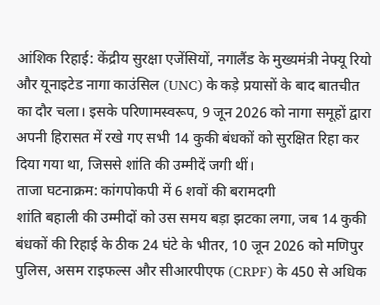आंशिक रिहाई: केंद्रीय सुरक्षा एजेंसियों, नगालैंड के मुख्यमंत्री नेफ्यू रियो और यूनाइटेड नागा काउंसिल (UNC) के कड़े प्रयासों के बाद बातचीत का दौर चला। इसके परिणामस्वरूप, 9 जून 2026 को नागा समूहों द्वारा अपनी हिरासत में रखे गए सभी 14 कुकी बंधकों को सुरक्षित रिहा कर दिया गया था, जिससे शांति की उम्मीदें जगी थीं।
ताजा घटनाक्रम: कांगपोकपी में 6 शवों की बरामदगी
शांति बहाली की उम्मीदों को उस समय बड़ा झटका लगा, जब 14 कुकी बंधकों की रिहाई के ठीक 24 घंटे के भीतर, 10 जून 2026 को मणिपुर पुलिस, असम राइफल्स और सीआरपीएफ (CRPF) के 450 से अधिक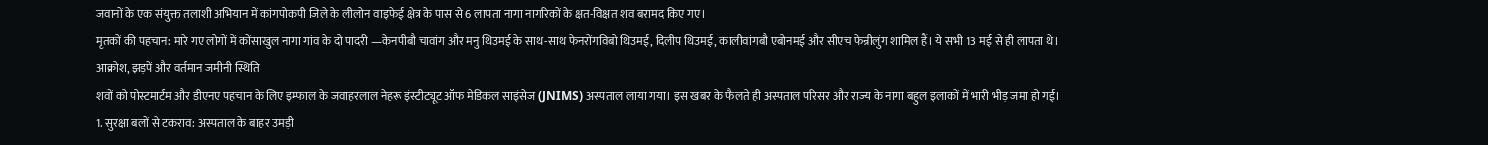जवानों के एक संयुक्त तलाशी अभियान में कांगपोकपी जिले के लीलोन वाइफेई क्षेत्र के पास से 6 लापता नागा नागरिकों के क्षत-विक्षत शव बरामद किए गए।
मृतकों की पहचान: मारे गए लोगों में कोंसाखुल नागा गांव के दो पादरी —केनपीबौ चावांग और मनु थिउमई के साथ-साथ फेनरोंगविबो थिउमई, दिलीप थिउमई, कालीवांगबौ एबोनमई और सीएच फेन्रीलुंग शामिल हैं। ये सभी 13 मई से ही लापता थे।
आक्रोश, झड़पें और वर्तमान जमीनी स्थिति
शवों को पोस्टमार्टम और डीएनए पहचान के लिए इम्फाल के जवाहरलाल नेहरू इंस्टीट्यूट ऑफ मेडिकल साइंसेज (JNIMS) अस्पताल लाया गया। इस खबर के फैलते ही अस्पताल परिसर और राज्य के नागा बहुल इलाकों में भारी भीड़ जमा हो गई।
1. सुरक्षा बलों से टकराव: अस्पताल के बाहर उमड़ी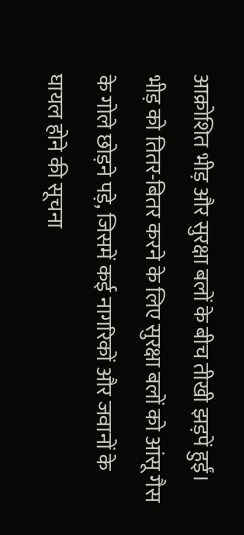आक्रोशित भीड़ और सुरक्षा बलों के बीच तीखी झड़पें हुईं। भीड़ को तितर-बितर करने के लिए सुरक्षा बलों को आंसू गैस के गोले छोड़ने पड़े, जिसमें कई नागरिकों और जवानों के घायल होने की सूचना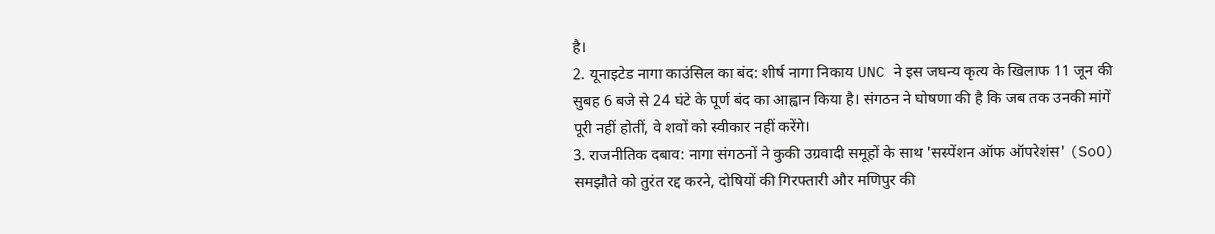है।
2. यूनाइटेड नागा काउंसिल का बंद: शीर्ष नागा निकाय UNC ने इस जघन्य कृत्य के खिलाफ 11 जून की सुबह 6 बजे से 24 घंटे के पूर्ण बंद का आह्वान किया है। संगठन ने घोषणा की है कि जब तक उनकी मांगें पूरी नहीं होतीं, वे शवों को स्वीकार नहीं करेंगे।
3. राजनीतिक दबाव: नागा संगठनों ने कुकी उग्रवादी समूहों के साथ 'सस्पेंशन ऑफ ऑपरेशंस' (SoO) समझौते को तुरंत रद्द करने, दोषियों की गिरफ्तारी और मणिपुर की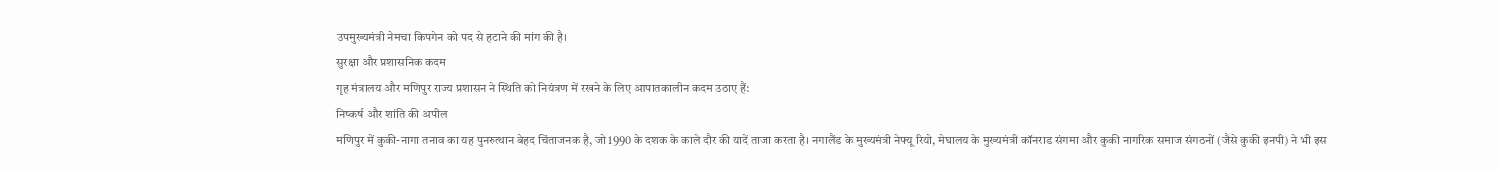उपमुख्यमंत्री नेमचा किपगेन को पद से हटाने की मांग की है।
सुरक्षा और प्रशासनिक कदम
गृह मंत्रालय और मणिपुर राज्य प्रशासन ने स्थिति को नियंत्रण में रखने के लिए आपातकालीन कदम उठाए हैं:
निष्कर्ष और शांति की अपील
मणिपुर में कुकी-नागा तनाव का यह पुनरुत्थान बेहद चिंताजनक है, जो 1990 के दशक के काले दौर की यादें ताजा करता है। नगालैंड के मुख्यमंत्री नेफ्यू रियो, मेघालय के मुख्यमंत्री कॉनराड संगमा और कुकी नागरिक समाज संगठनों (जैसे कुकी इनपी) ने भी इस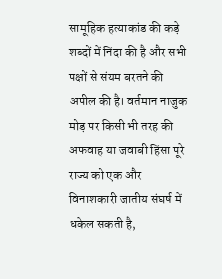सामूहिक हत्याकांड की कड़े शब्दों में निंदा की है और सभी पक्षों से संयम बरतने की अपील की है। वर्तमान नाजुक मोड़ पर किसी भी तरह की अफवाह या जवाबी हिंसा पूरे राज्य को एक और विनाशकारी जातीय संघर्ष में धकेल सकती है,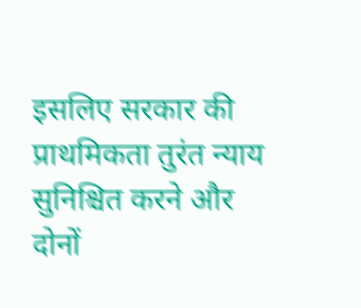इसलिए सरकार की प्राथमिकता तुरंत न्याय सुनिश्चित करने और दोनों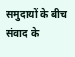समुदायों के बीच संवाद के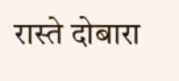रास्ते दोबारा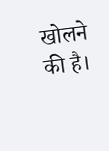खोलने की है।